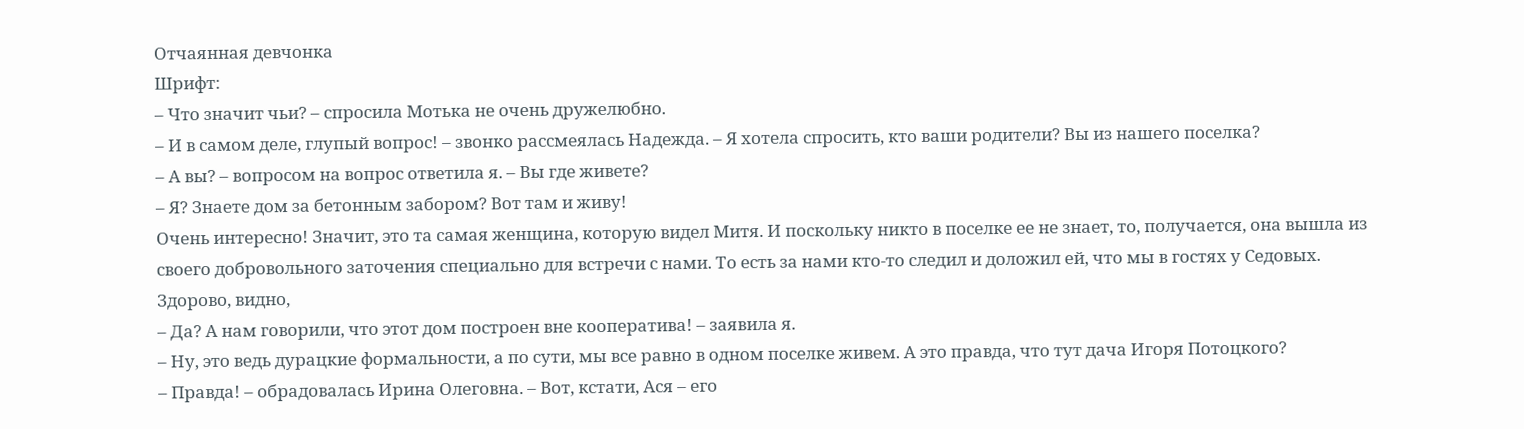Отчаянная девчонка
Шрифт:
– Что значит чьи? – спросила Мотька не очень дружелюбно.
– И в самом деле, глупый вопрос! – звонко рассмеялась Надежда. – Я хотела спросить, кто ваши родители? Вы из нашего поселка?
– А вы? – вопросом на вопрос ответила я. – Вы где живете?
– Я? Знаете дом за бетонным забором? Вот там и живу!
Очень интересно! Значит, это та самая женщина, которую видел Митя. И поскольку никто в поселке ее не знает, то, получается, она вышла из своего добровольного заточения специально для встречи с нами. То есть за нами кто-то следил и доложил ей, что мы в гостях у Седовых. Здорово, видно,
– Да? А нам говорили, что этот дом построен вне кооператива! – заявила я.
– Ну, это ведь дурацкие формальности, а по сути, мы все равно в одном поселке живем. А это правда, что тут дача Игоря Потоцкого?
– Правда! – обрадовалась Ирина Олеговна. – Вот, кстати, Ася – его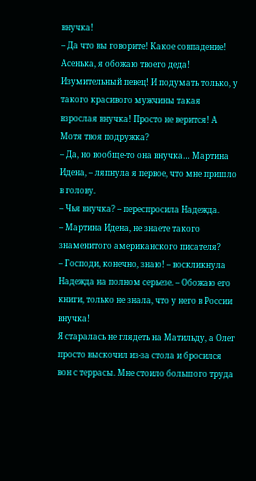внучка!
– Да что вы говорите! Какое совпадение! Асенька, я обожаю твоего деда! Изумительный певец! И подумать только, у такого красивого мужчины такая взрослая внучка! Просто не верится! А Мотя твоя подружка?
– Да, но вообще-то она внучка… Мартина Идена, – ляпнула я первое, что мне пришло в голову.
– Чья внучка? – переспросила Надежда.
– Мартина Идена, не знаете такого знаменитого американского писателя?
– Господи, конечно, знаю! – воскликнула Надежда на полном серьезе. – Обожаю его книги, только не знала, что у него в России внучка!
Я старалась не глядеть на Матильду, а Олег просто выскочил из-за стола и бросился вон с террасы. Мне стоило большого труда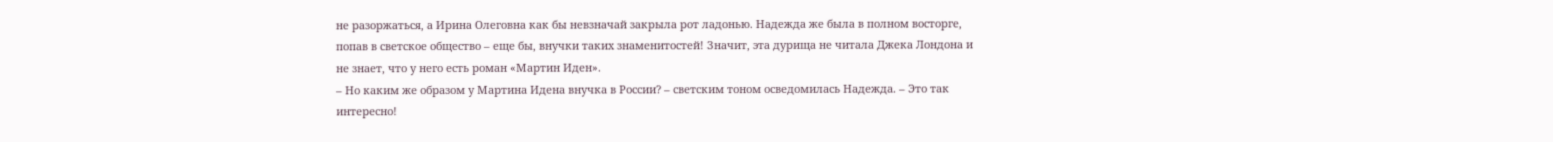не разоржаться, а Ирина Олеговна как бы невзначай закрыла рот ладонью. Надежда же была в полном восторге, попав в светское общество – еще бы, внучки таких знаменитостей! Значит, эта дурища не читала Джека Лондона и не знает, что у него есть роман «Мартин Иден».
– Но каким же образом у Мартина Идена внучка в России? – светским тоном осведомилась Надежда. – Это так интересно!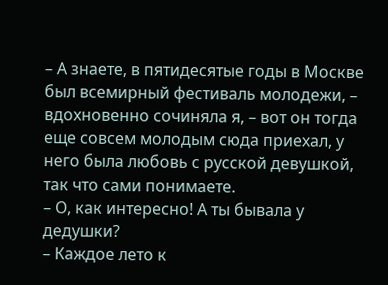– А знаете, в пятидесятые годы в Москве был всемирный фестиваль молодежи, – вдохновенно сочиняла я, – вот он тогда еще совсем молодым сюда приехал, у него была любовь с русской девушкой, так что сами понимаете.
– О, как интересно! А ты бывала у дедушки?
– Каждое лето к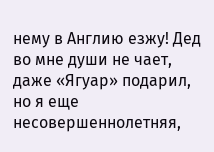нему в Англию езжу! Дед во мне души не чает, даже «Ягуар» подарил, но я еще несовершеннолетняя,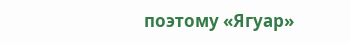поэтому «Ягуар»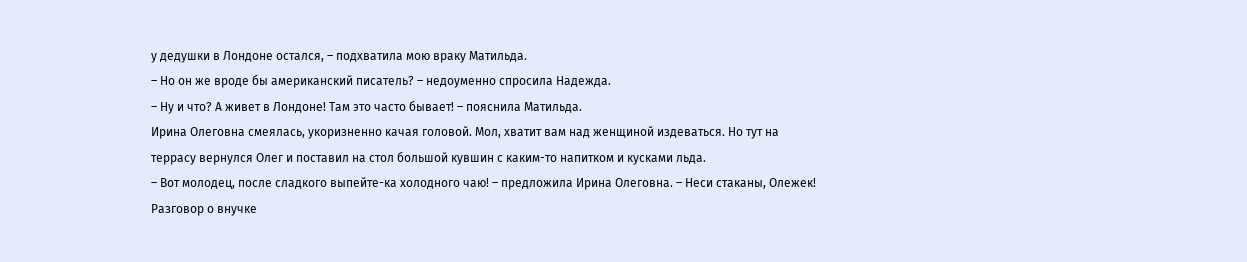у дедушки в Лондоне остался, – подхватила мою враку Матильда.
– Но он же вроде бы американский писатель? – недоуменно спросила Надежда.
– Ну и что? А живет в Лондоне! Там это часто бывает! – пояснила Матильда.
Ирина Олеговна смеялась, укоризненно качая головой. Мол, хватит вам над женщиной издеваться. Но тут на террасу вернулся Олег и поставил на стол большой кувшин с каким-то напитком и кусками льда.
– Вот молодец, после сладкого выпейте-ка холодного чаю! – предложила Ирина Олеговна. – Неси стаканы, Олежек!
Разговор о внучке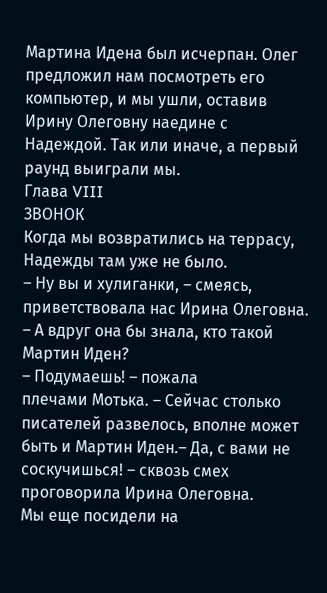Мартина Идена был исчерпан. Олег предложил нам посмотреть его компьютер, и мы ушли, оставив Ирину Олеговну наедине с Надеждой. Так или иначе, а первый раунд выиграли мы.
Глава VIII
ЗВОНОК
Когда мы возвратились на террасу, Надежды там уже не было.
– Ну вы и хулиганки, – смеясь, приветствовала нас Ирина Олеговна. – А вдруг она бы знала, кто такой Мартин Иден?
– Подумаешь! – пожала
плечами Мотька. – Сейчас столько писателей развелось, вполне может быть и Мартин Иден.– Да, с вами не соскучишься! – сквозь смех проговорила Ирина Олеговна.
Мы еще посидели на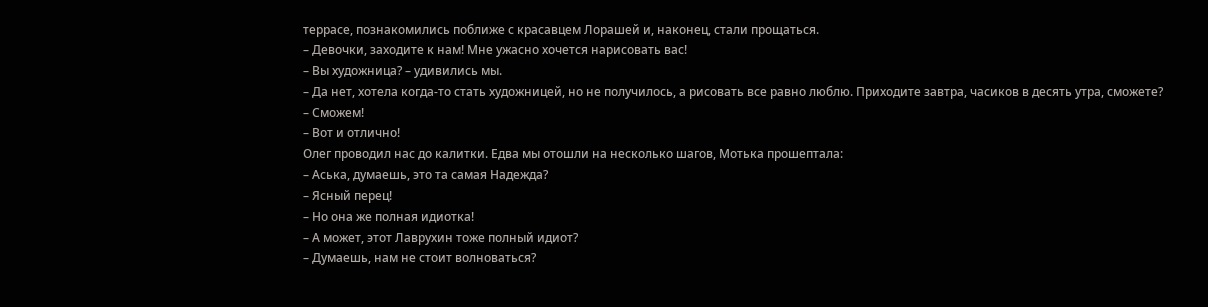террасе, познакомились поближе с красавцем Лорашей и, наконец, стали прощаться.
– Девочки, заходите к нам! Мне ужасно хочется нарисовать вас!
– Вы художница? – удивились мы.
– Да нет, хотела когда-то стать художницей, но не получилось, а рисовать все равно люблю. Приходите завтра, часиков в десять утра, сможете?
– Сможем!
– Вот и отлично!
Олег проводил нас до калитки. Едва мы отошли на несколько шагов, Мотька прошептала:
– Аська, думаешь, это та самая Надежда?
– Ясный перец!
– Но она же полная идиотка!
– А может, этот Лаврухин тоже полный идиот?
– Думаешь, нам не стоит волноваться?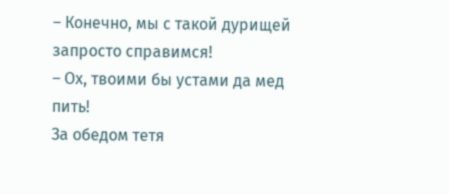– Конечно, мы с такой дурищей запросто справимся!
– Ох, твоими бы устами да мед пить!
За обедом тетя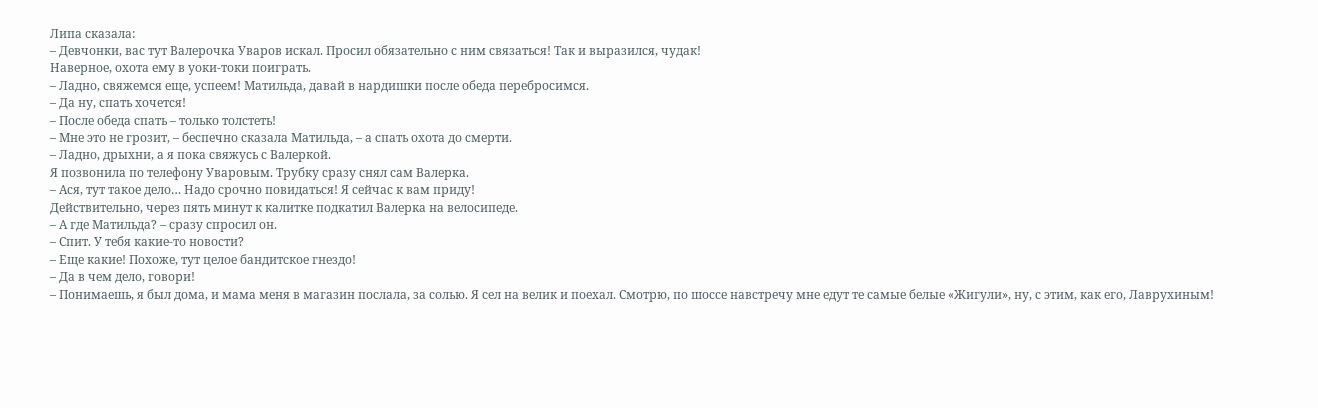Липа сказала:
– Девчонки, вас тут Валерочка Уваров искал. Просил обязательно с ним связаться! Так и выразился, чудак!
Наверное, охота ему в уоки-токи поиграть.
– Ладно, свяжемся еще, успеем! Матильда, давай в нардишки после обеда перебросимся.
– Да ну, спать хочется!
– После обеда спать – только толстеть!
– Мне это не грозит, – беспечно сказала Матильда, – а спать охота до смерти.
– Ладно, дрыхни, а я пока свяжусь с Валеркой.
Я позвонила по телефону Уваровым. Трубку сразу снял сам Валерка.
– Ася, тут такое дело… Надо срочно повидаться! Я сейчас к вам приду!
Действительно, через пять минут к калитке подкатил Валерка на велосипеде.
– А где Матильда? – сразу спросил он.
– Спит. У тебя какие-то новости?
– Еще какие! Похоже, тут целое бандитское гнездо!
– Да в чем дело, говори!
– Понимаешь, я был дома, и мама меня в магазин послала, за солью. Я сел на велик и поехал. Смотрю, по шоссе навстречу мне едут те самые белые «Жигули», ну, с этим, как его, Лаврухиным!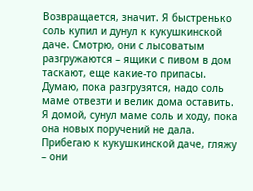Возвращается, значит. Я быстренько соль купил и дунул к кукушкинской даче. Смотрю, они с лысоватым разгружаются – ящики с пивом в дом таскают, еще какие-то припасы. Думаю, пока разгрузятся, надо соль маме отвезти и велик дома оставить. Я домой, сунул маме соль и ходу, пока она новых поручений не дала. Прибегаю к кукушкинской даче, гляжу – они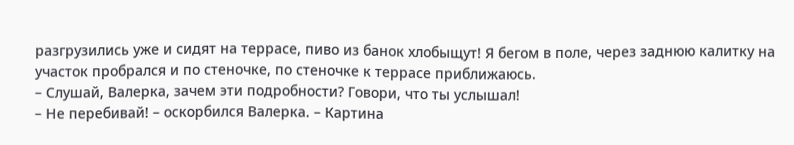разгрузились уже и сидят на террасе, пиво из банок хлобыщут! Я бегом в поле, через заднюю калитку на участок пробрался и по стеночке, по стеночке к террасе приближаюсь.
– Слушай, Валерка, зачем эти подробности? Говори, что ты услышал!
– Не перебивай! – оскорбился Валерка. – Картина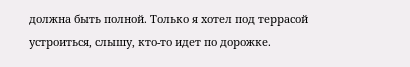должна быть полной. Только я хотел под террасой устроиться, слышу, кто-то идет по дорожке.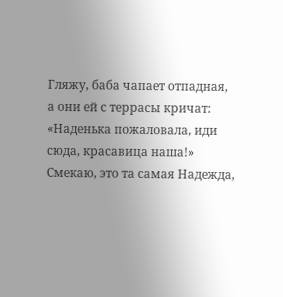Гляжу, баба чапает отпадная, а они ей с террасы кричат: «Наденька пожаловала, иди сюда, красавица наша!» Смекаю, это та самая Надежда,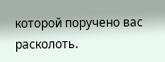которой поручено вас расколоть.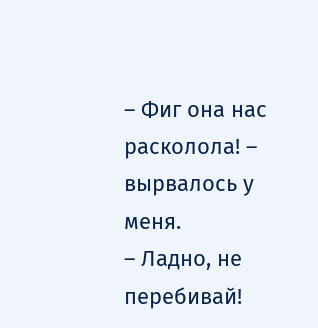– Фиг она нас расколола! – вырвалось у меня.
– Ладно, не перебивай!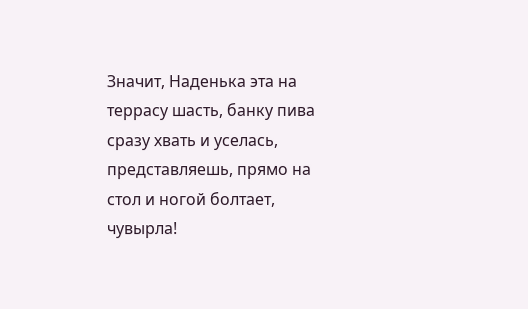Значит, Наденька эта на террасу шасть, банку пива сразу хвать и уселась, представляешь, прямо на стол и ногой болтает, чувырла!